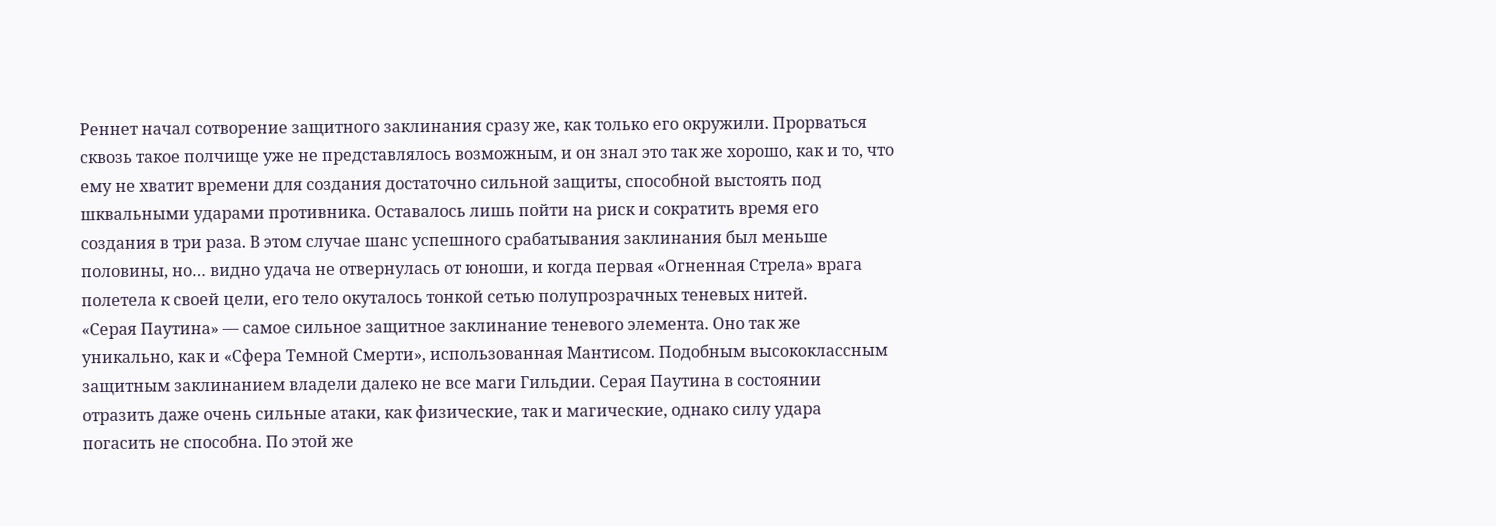Реннет начал сотворение защитного заклинания сразу же, как только его окружили. Прорваться сквозь такое полчище уже не представлялось возможным, и он знал это так же хорошо, как и то, что ему не хватит времени для создания достаточно сильной защиты, способной выстоять под шквальными ударами противника. Оставалось лишь пойти на риск и сократить время его создания в три раза. В этом случае шанс успешного срабатывания заклинания был меньше половины, но… видно удача не отвернулась от юноши, и когда первая «Огненная Стрела» врага полетела к своей цели, его тело окуталось тонкой сетью полупрозрачных теневых нитей.
«Серая Паутина» — самое сильное защитное заклинание теневого элемента. Оно так же уникально, как и «Сфера Темной Смерти», использованная Мантисом. Подобным высококлассным защитным заклинанием владели далеко не все маги Гильдии. Серая Паутина в состоянии отразить даже очень сильные атаки, как физические, так и магические, однако силу удара погасить не способна. По этой же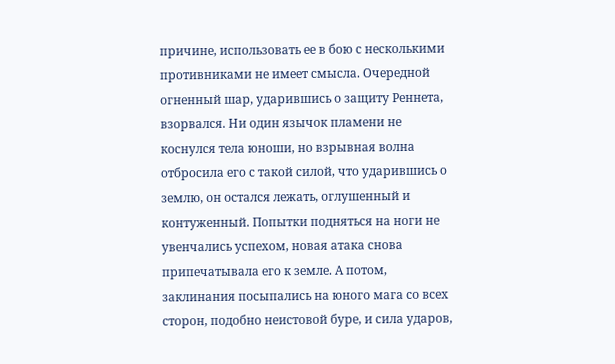причине, использовать ее в бою с несколькими противниками не имеет смысла. Очередной огненный шар, ударившись о защиту Реннета, взорвался. Ни один язычок пламени не коснулся тела юноши, но взрывная волна отбросила его с такой силой, что ударившись о землю, он остался лежать, оглушенный и контуженный. Попытки подняться на ноги не увенчались успехом, новая атака снова припечатывала его к земле. А потом, заклинания посыпались на юного мага со всех сторон, подобно неистовой буре, и сила ударов,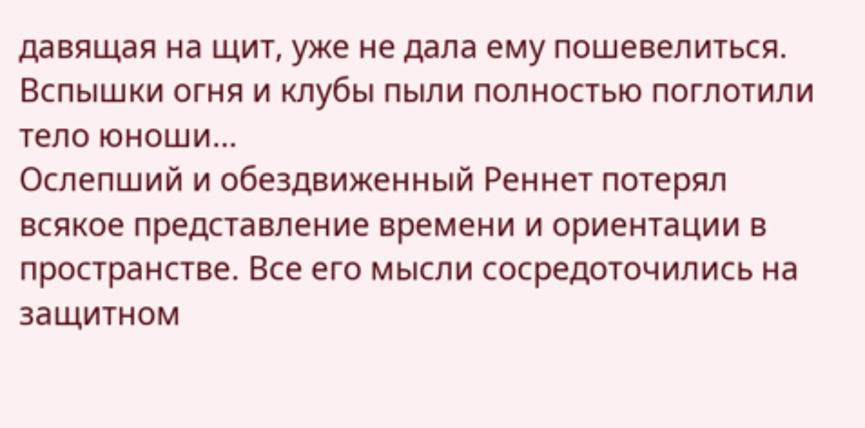давящая на щит, уже не дала ему пошевелиться. Вспышки огня и клубы пыли полностью поглотили тело юноши…
Ослепший и обездвиженный Реннет потерял всякое представление времени и ориентации в пространстве. Все его мысли сосредоточились на защитном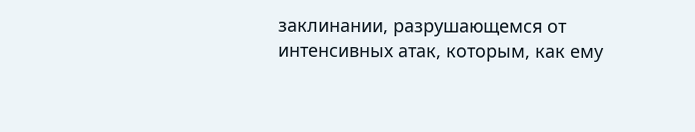заклинании, разрушающемся от интенсивных атак, которым, как ему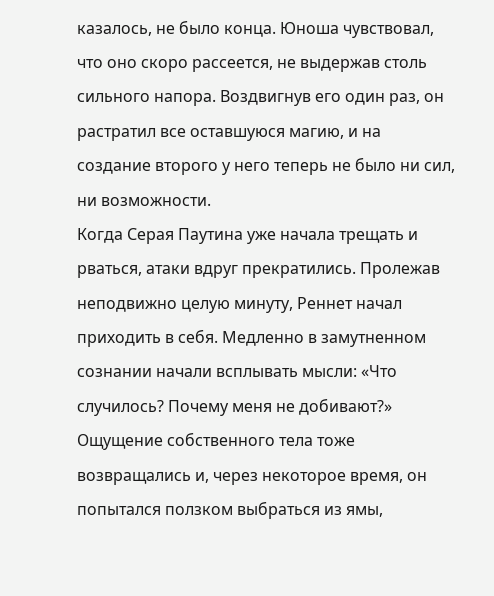казалось, не было конца. Юноша чувствовал, что оно скоро рассеется, не выдержав столь сильного напора. Воздвигнув его один раз, он растратил все оставшуюся магию, и на создание второго у него теперь не было ни сил, ни возможности.
Когда Серая Паутина уже начала трещать и рваться, атаки вдруг прекратились. Пролежав неподвижно целую минуту, Реннет начал приходить в себя. Медленно в замутненном сознании начали всплывать мысли: «Что случилось? Почему меня не добивают?» Ощущение собственного тела тоже возвращались и, через некоторое время, он попытался ползком выбраться из ямы,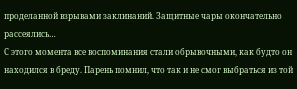проделанной взрывами заклинаний. Защитные чары окончательно рассеялись…
С этого момента все воспоминания стали обрывочными, как будто он находился в бреду. Парень помнил, что так и не смог выбраться из той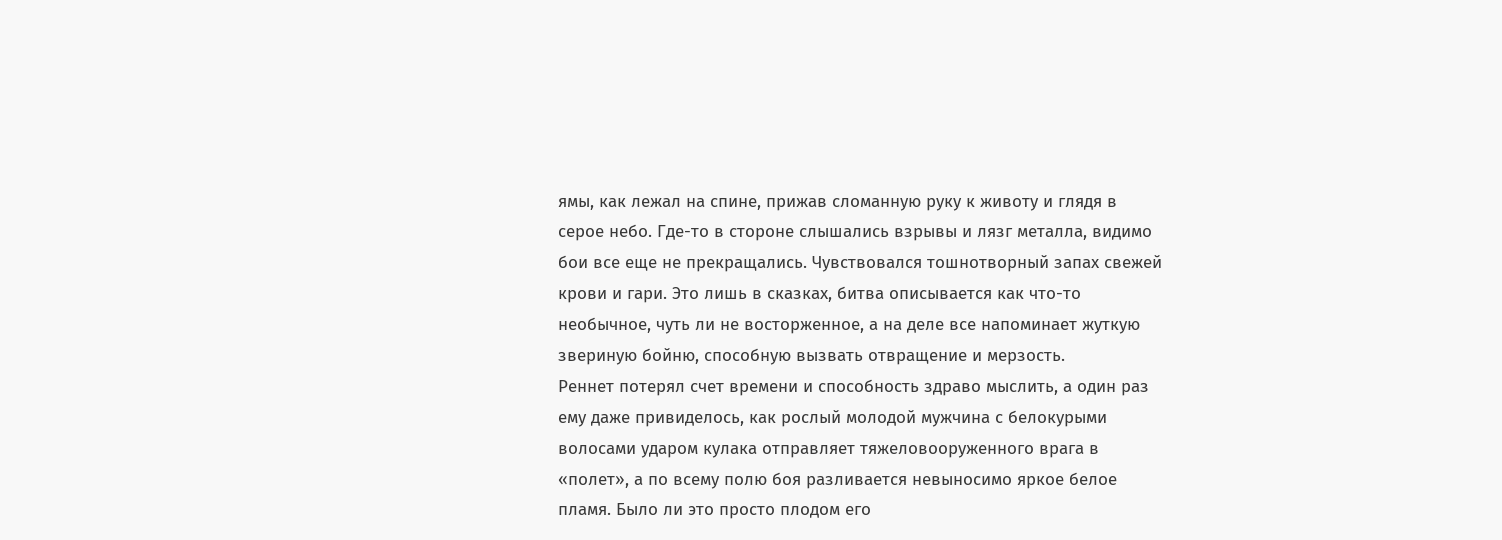ямы, как лежал на спине, прижав сломанную руку к животу и глядя в серое небо. Где-то в стороне слышались взрывы и лязг металла, видимо бои все еще не прекращались. Чувствовался тошнотворный запах свежей крови и гари. Это лишь в сказках, битва описывается как что-то необычное, чуть ли не восторженное, а на деле все напоминает жуткую звериную бойню, способную вызвать отвращение и мерзость.
Реннет потерял счет времени и способность здраво мыслить, а один раз ему даже привиделось, как рослый молодой мужчина с белокурыми волосами ударом кулака отправляет тяжеловооруженного врага в «полет», а по всему полю боя разливается невыносимо яркое белое пламя. Было ли это просто плодом его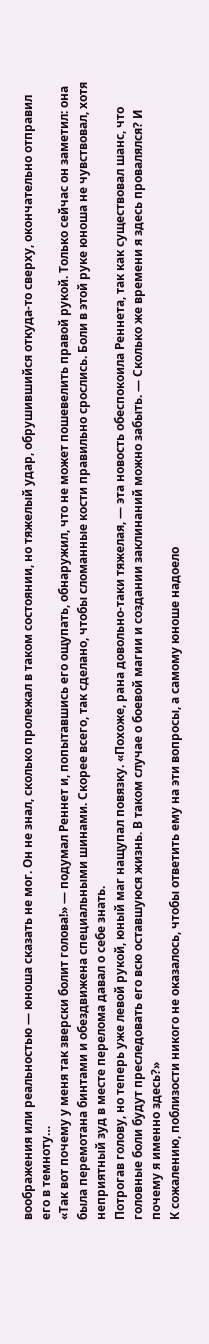воображения или реальностью — юноша сказать не мог. Он не знал, сколько пролежал в таком состоянии, но тяжелый удар, обрушившийся откуда-то сверху, окончательно отправил его в темноту…
«Так вот почему у меня так зверски болит голова!» — подумал Реннет и, попытавшись его ощупать, обнаружил, что не может пошевелить правой рукой. Только сейчас он заметил: она была перемотана бинтами и обездвижена специальными шинами. Скорее всего, так сделано, чтобы сломанные кости правильно срослись. Боли в этой руке юноша не чувствовал, хотя неприятный зуд в месте перелома давал о себе знать.
Потрогав голову, но теперь уже левой рукой, юный маг нащупал повязку. «Похоже, рана довольно-таки тяжелая, — эта новость обеспокоила Реннета, так как существовал шанс, что головные боли будут преследовать его всю оставшуюся жизнь. В таком случае о боевой магии и создании заклинаний можно забыть. — Сколько же времени я здесь провалялся? И почему я именно здесь?»
К сожалению, поблизости никого не оказалось, чтобы ответить ему на эти вопросы, а самому юноше надоело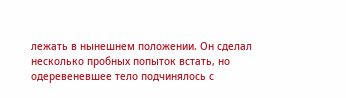лежать в нынешнем положении. Он сделал несколько пробных попыток встать, но одеревеневшее тело подчинялось с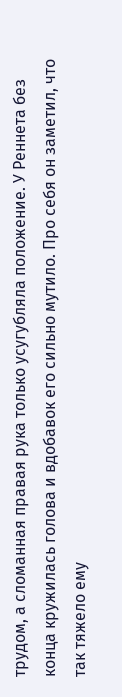трудом, а сломанная правая рука только усугубляла положение. У Реннета без конца кружилась голова и вдобавок его сильно мутило. Про себя он заметил, что так тяжело ему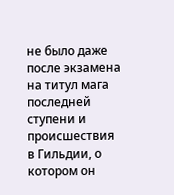не было даже после экзамена на титул мага последней ступени и происшествия в Гильдии, о котором он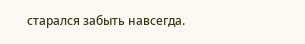старался забыть навсегда.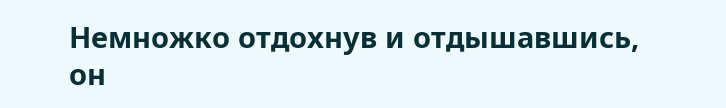Немножко отдохнув и отдышавшись, он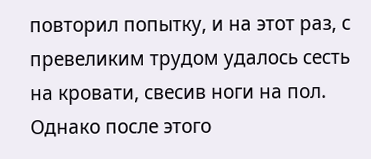повторил попытку, и на этот раз, с превеликим трудом удалось сесть на кровати, свесив ноги на пол. Однако после этого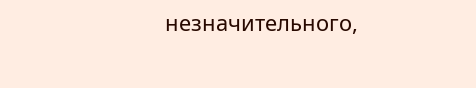незначительного,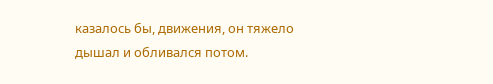казалось бы, движения, он тяжело дышал и обливался потом.